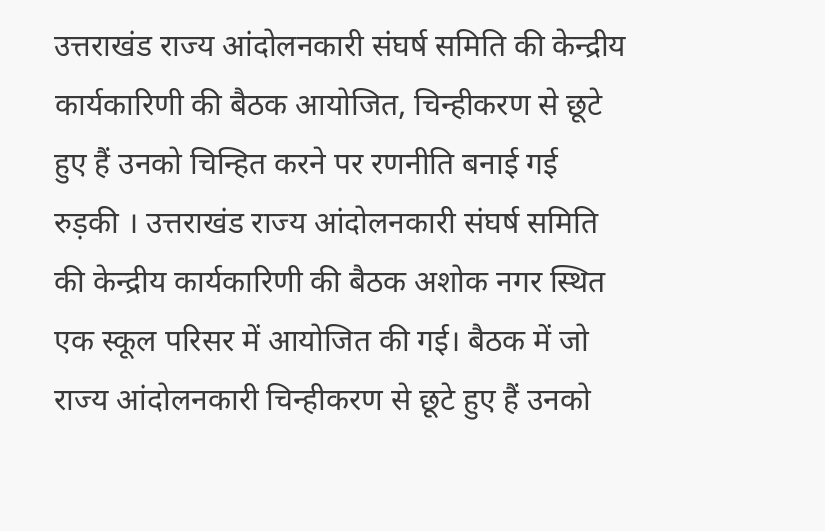उत्तराखंड राज्य आंदोलनकारी संघर्ष समिति की केन्द्रीय कार्यकारिणी की बैठक आयोजित, चिन्हीकरण से छूटे हुए हैं उनको चिन्हित करने पर रणनीति बनाई गई
रुड़की । उत्तराखंड राज्य आंदोलनकारी संघर्ष समिति की केन्द्रीय कार्यकारिणी की बैठक अशोक नगर स्थित एक स्कूल परिसर में आयोजित की गई। बैठक में जो राज्य आंदोलनकारी चिन्हीकरण से छूटे हुए हैं उनको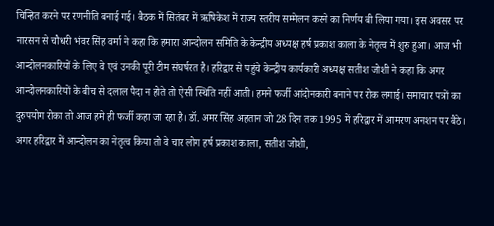चिन्हित करने पर रणनीति बनाई गई। बैठक में सितंबर में ऋषिकेश में राज्य स्तरीय सम्मेलन करने का निर्णय बी लिया गया। इस अवसर पर नारसन से चौधरी भंवर सिंह वर्मा ने कहा कि हमारा आन्दोलन समिति के केन्द्रीय अध्यक्ष हर्ष प्रकाश काला के नेतृत्व में शुरु हुआ। आज भी आन्दोलनकारियों के लिए वे एवं उनकी पूरी टीम संघर्षरत है। हरिद्वार से पहुंचे केन्द्रीय कार्यकारी अध्यक्ष सतीश जोशी ने कहा कि अगर आन्दोलनकारियों के बीच से दलाल पैदा न होते तो ऐसी स्थिति नहीं आती। हमने फर्जी आंदोनकारी बनाने पर रोक लगाई। समाचार पत्रों का दुरुपयोग रोका तो आज हमे ही फर्जी कहा जा रहा है। डॉ. अमर सिंह अहतान जो 28 दिन तक 1995 में हरिद्वार में आमरण अनशन पर बैठे। अगर हरिद्वार में आन्दोलन का नेतृत्व किया तो वे चार लोग हर्ष प्रकाश काला, सतीश जोशी,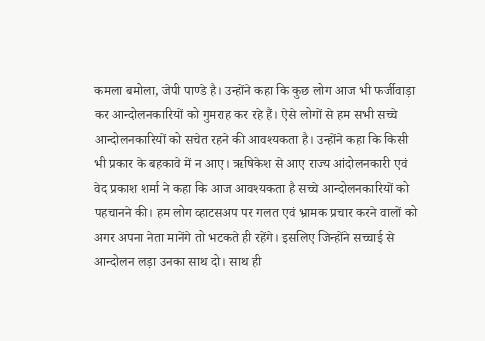कमला बमोला, जेपी पाण्डे है। उन्होंने कहा कि कुछ लोग आज भी फर्जीवाड़ा कर आन्दोलनकारियों को गुमराह कर रहे हैं। ऐसे लोगों से हम सभी सच्चे आन्दोलनकारियों को सचेत रहने की आवश्यकता है। उन्होंने कहा कि किसी भी प्रकार के बहकावे में न आए। ऋषिकेश से आए राज्य आंदोलनकारी एवं वेद प्रकाश शर्मा ने कहा कि आज आवश्यकता है सच्चे आन्दोलनकारियों को पहचानने की। हम लोग व्हाटसअप पर गलत एवं भ्रामक प्रचार करने वालों को अगर अपना नेता मानेंगे तो भटकते ही रहेंगे। इसलिए जिन्होंने सच्चाई से आन्दोलन लड़ा उनका साथ दो। साथ ही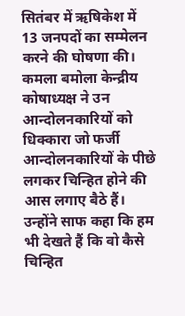सितंबर में ऋषिकेश में 13 जनपदों का सम्मेलन करने की घोषणा की। कमला बमोला केन्द्रीय कोषाध्यक्ष ने उन आन्दोलनकारियों को धिक्कारा जो फर्जी आन्दोलनकारियों के पीछे लगकर चिन्हित होने की आस लगाए बैठे हैं। उन्होंने साफ कहा कि हम भी देखते हैं कि वो कैसे चिन्हित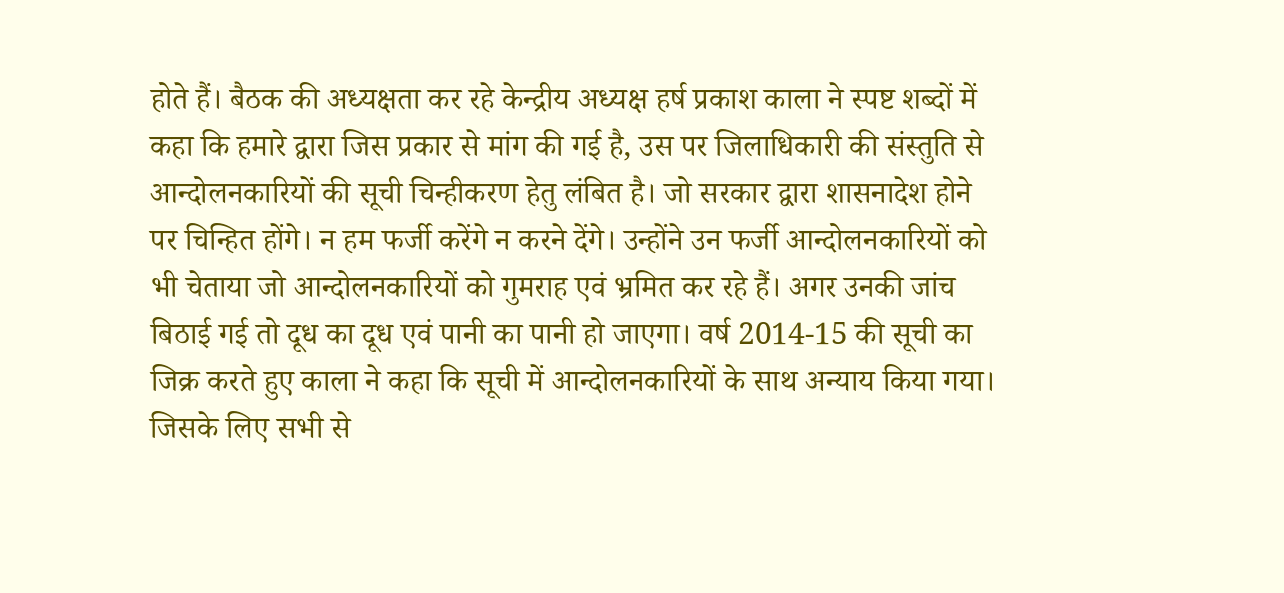होते हैं। बैठक की अध्यक्षता कर रहे केन्द्रीय अध्यक्ष हर्ष प्रकाश काला ने स्पष्ट शब्दों में कहा कि हमारे द्वारा जिस प्रकार से मांग की गई है, उस पर जिलाधिकारी की संस्तुति से आन्दोलनकारियों की सूची चिन्हीकरण हेतु लंबित है। जो सरकार द्वारा शासनादेश होने पर चिन्हित होंगे। न हम फर्जी करेंगे न करने देंगे। उन्होंने उन फर्जी आन्दोलनकारियों को भी चेताया जो आन्दोलनकारियों को गुमराह एवं भ्रमित कर रहे हैं। अगर उनकी जांच बिठाई गई तो दूध का दूध एवं पानी का पानी हो जाएगा। वर्ष 2014-15 की सूची का जिक्र करते हुए काला ने कहा कि सूची में आन्दोलनकारियों के साथ अन्याय किया गया। जिसके लिए सभी से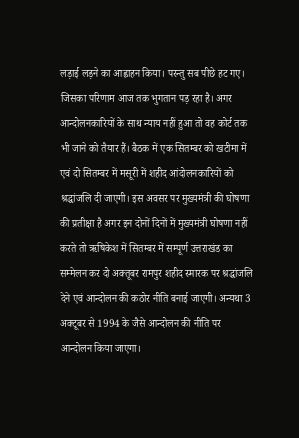लड़ाई लड़ने का आह्वाहन किया। परन्तु सब पीछे हट गए। जिसका परिणाम आज तक भुगतान पड़ रहा है। अगर आन्दोलनकारियों के साथ न्याय नहीं हुआ तो वह कोर्ट तक भी जाने को तैयार हैं। बैठक में एक सितम्बर को खटीमा में एवं दो सितम्बर में मसूरी में शहीद आंदोलनकारियों को श्रद्धांजलि दी जाएगी। इस अवसर पर मुख्यमंत्री की घोषणा की प्रतीक्षा है अगर इन दोनों दिनों में मुख्यमंत्री घोषणा नहीं करते तो ऋषिकेश में सितम्बर में सम्पूर्ण उत्तराखंड का सम्मेलन कर दो अक्तूबर रामपुर शहीद स्मारक पर श्रद्धांजलि देने एवं आन्दोलन की कठोर नीति बनाई जाएगी। अन्यथा 3 अक्टूबर से 1994 के जैसे आन्दोलन की नीति पर आन्दोलन किया जाएगा।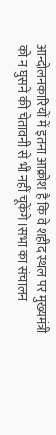आन्दोलनकारियों में इतना आक्रोश है कि वे शहीद स्थल पर मुख्यमंत्री को न घुसने की चेतावनी से भी नहीं चूकेंगे।सभा का संचालन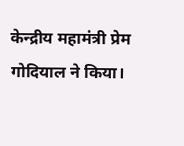केन्द्रीय महामंत्री प्रेम गोदियाल ने किया।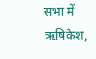सभा में ऋषिकेश,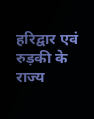हरिद्वार एवं रुड़की के राज्य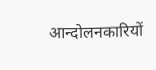आन्दोलनकारियों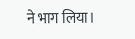ने भाग लिया।